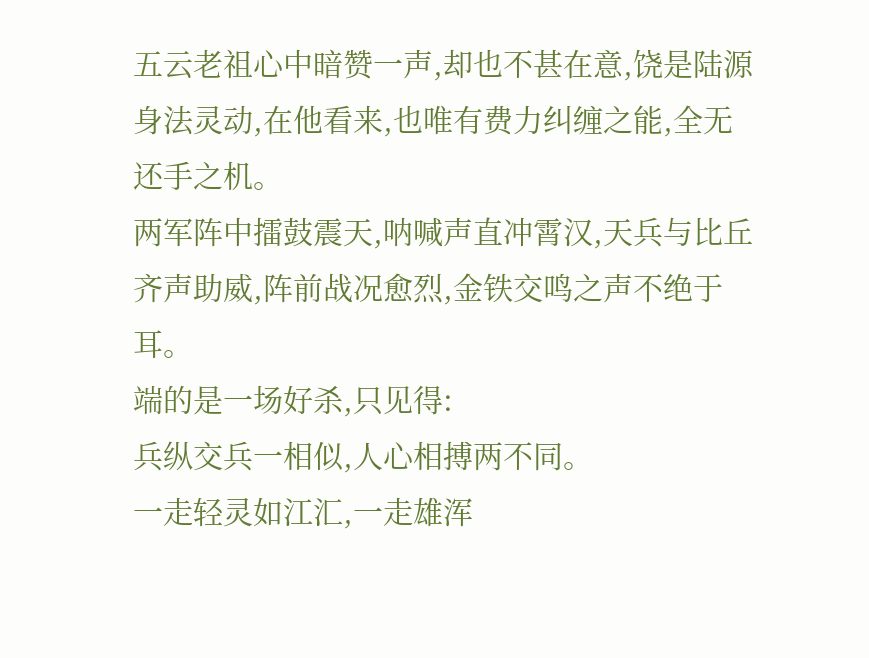五云老祖心中暗赞一声,却也不甚在意,饶是陆源身法灵动,在他看来,也唯有费力纠缠之能,全无还手之机。
两军阵中擂鼓震天,呐喊声直冲霄汉,天兵与比丘齐声助威,阵前战况愈烈,金铁交鸣之声不绝于耳。
端的是一场好杀,只见得:
兵纵交兵一相似,人心相搏两不同。
一走轻灵如江汇,一走雄浑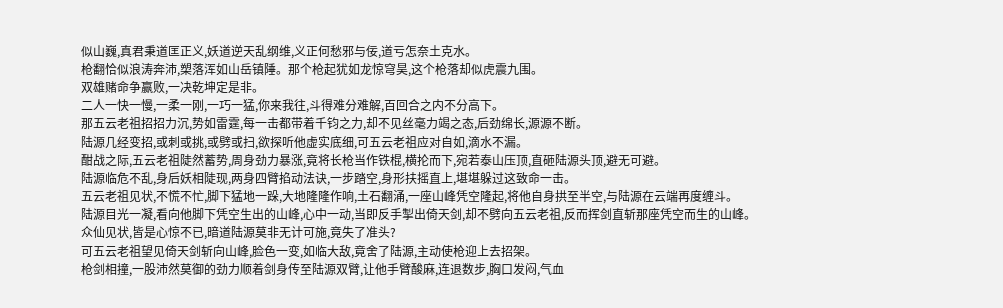似山巍,真君秉道匡正义,妖道逆天乱纲维,义正何愁邪与佞,道亏怎奈土克水。
枪翻恰似浪涛奔沛,槊落浑如山岳镇陲。那个枪起犹如龙惊穹昊,这个枪落却似虎震九围。
双雄赌命争赢败,一决乾坤定是非。
二人一快一慢,一柔一刚,一巧一猛,你来我往,斗得难分难解,百回合之内不分高下。
那五云老祖招招力沉,势如雷霆,每一击都带着千钧之力,却不见丝毫力竭之态,后劲绵长,源源不断。
陆源几经变招,或刺或挑,或劈或扫,欲探听他虚实底细,可五云老祖应对自如,滴水不漏。
酣战之际,五云老祖陡然蓄势,周身劲力暴涨,竟将长枪当作铁棍,横抡而下,宛若泰山压顶,直砸陆源头顶,避无可避。
陆源临危不乱,身后妖相陡现,两身四臂掐动法诀,一步踏空,身形扶摇直上,堪堪躲过这致命一击。
五云老祖见状,不慌不忙,脚下猛地一跺,大地隆隆作响,土石翻涌,一座山峰凭空隆起,将他自身拱至半空,与陆源在云端再度缠斗。
陆源目光一凝,看向他脚下凭空生出的山峰,心中一动,当即反手掣出倚天剑,却不劈向五云老祖,反而挥剑直斩那座凭空而生的山峰。
众仙见状,皆是心惊不已,暗道陆源莫非无计可施,竟失了准头?
可五云老祖望见倚天剑斩向山峰,脸色一变,如临大敌,竟舍了陆源,主动使枪迎上去招架。
枪剑相撞,一股沛然莫御的劲力顺着剑身传至陆源双臂,让他手臂酸麻,连退数步,胸口发闷,气血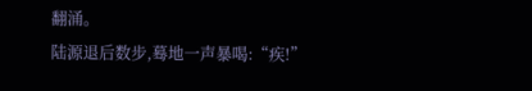翻涌。
陆源退后数步,蓦地一声暴喝:“疾!”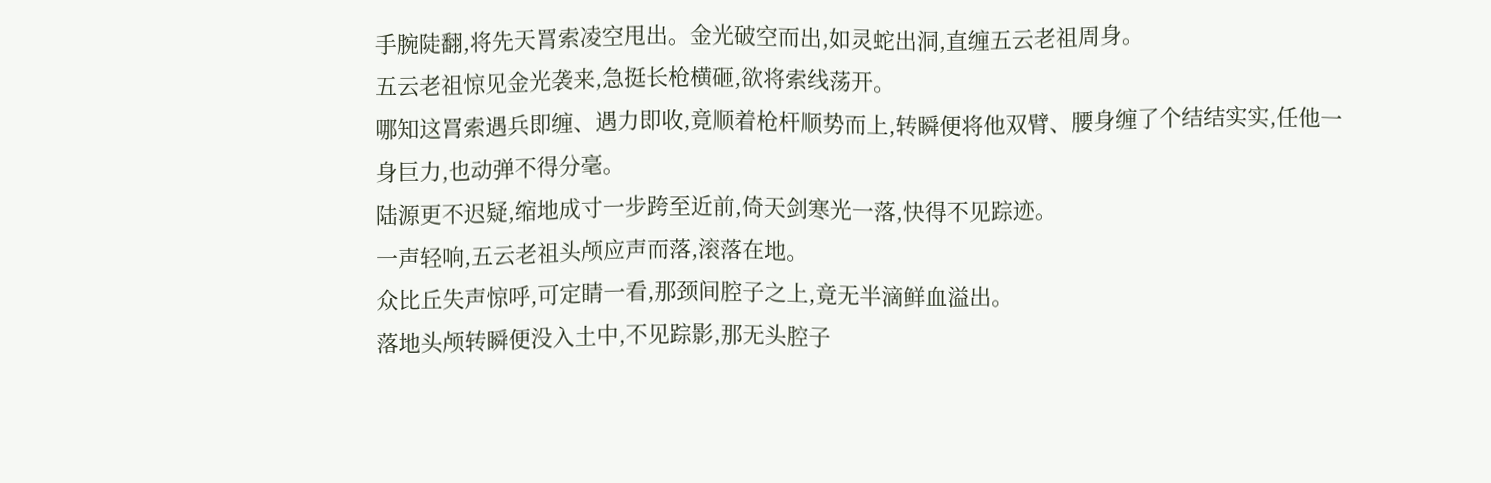手腕陡翻,将先天罥索凌空甩出。金光破空而出,如灵蛇出洞,直缠五云老祖周身。
五云老祖惊见金光袭来,急挺长枪横砸,欲将索线荡开。
哪知这罥索遇兵即缠、遇力即收,竟顺着枪杆顺势而上,转瞬便将他双臂、腰身缠了个结结实实,任他一身巨力,也动弹不得分毫。
陆源更不迟疑,缩地成寸一步跨至近前,倚天剑寒光一落,快得不见踪迹。
一声轻响,五云老祖头颅应声而落,滚落在地。
众比丘失声惊呼,可定睛一看,那颈间腔子之上,竟无半滴鲜血溢出。
落地头颅转瞬便没入土中,不见踪影,那无头腔子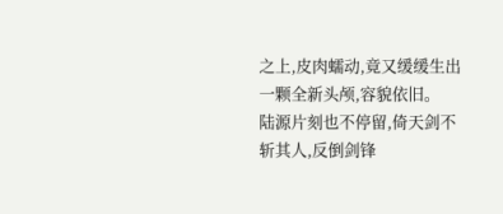之上,皮肉蠕动,竟又缓缓生出一颗全新头颅,容貌依旧。
陆源片刻也不停留,倚天剑不斩其人,反倒剑锋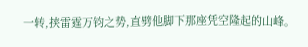一转,挟雷霆万钧之势,直劈他脚下那座凭空隆起的山峰。